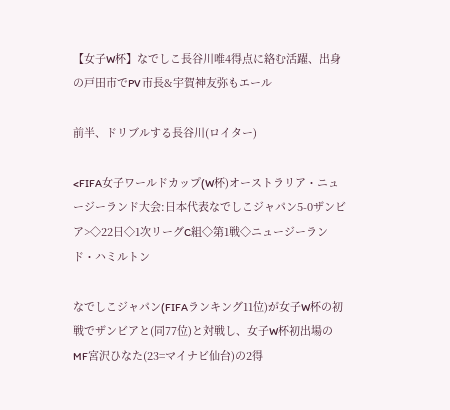【女子W杯】なでしこ長谷川唯4得点に絡む活躍、出身の戸田市でPV 市長&宇賀神友弥もエール

前半、ドリブルする長谷川(ロイター)

<FIFA女子ワールドカップ(W杯)オーストラリア・ニュージーランド大会:日本代表なでしこジャパン5-0ザンビア>◇22日◇1次リーグC組◇第1戦◇ニュージーランド・ハミルトン

なでしこジャパン(FIFAランキング11位)が女子W杯の初戦でザンビアと(同77位)と対戦し、女子W杯初出場のMF宮沢ひなた(23=マイナビ仙台)の2得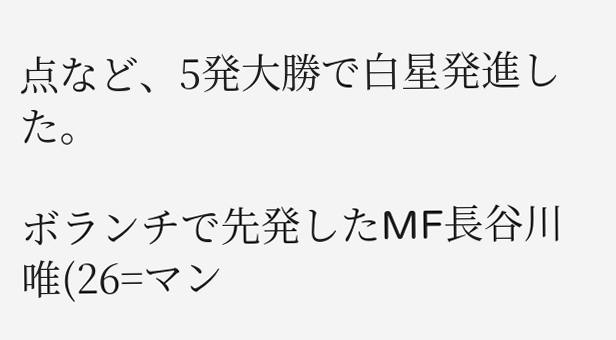点など、5発大勝で白星発進した。

ボランチで先発したMF長谷川唯(26=マン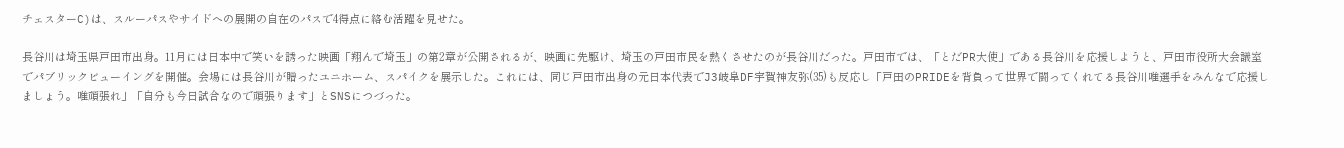チェスターC)は、スルーパスやサイドへの展開の自在のパスで4得点に絡む活躍を見せた。

長谷川は埼玉県戸田市出身。11月には日本中で笑いを誘った映画「翔んで埼玉」の第2章が公開されるが、映画に先駆け、埼玉の戸田市民を熱くさせたのが長谷川だった。戸田市では、「とだPR大使」である長谷川を応援しようと、戸田市役所大会議室でパブリックビューイングを開催。会場には長谷川が贈ったユニホーム、スパイクを展示した。これには、同じ戸田市出身の元日本代表でJ3岐阜DF宇賀神友弥(35)も反応し「戸田のPRIDEを背負って世界で闘ってくれてる長谷川唯選手をみんなで応援しましょう。唯頑張れ」「自分も今日試合なので頑張ります」とSNSにつづった。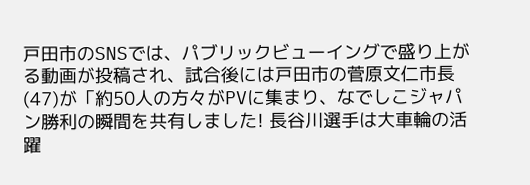戸田市のSNSでは、パブリックビューイングで盛り上がる動画が投稿され、試合後には戸田市の菅原文仁市長(47)が「約50人の方々がPVに集まり、なでしこジャパン勝利の瞬間を共有しました! 長谷川選手は大車輪の活躍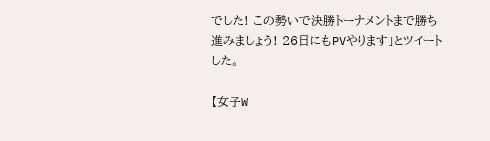でした! この勢いで決勝トーナメントまで勝ち進みましょう! 26日にもPVやります」とツイートした。

【女子W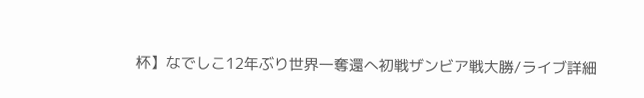杯】なでしこ12年ぶり世界一奪還へ初戦ザンビア戦大勝/ライブ詳細